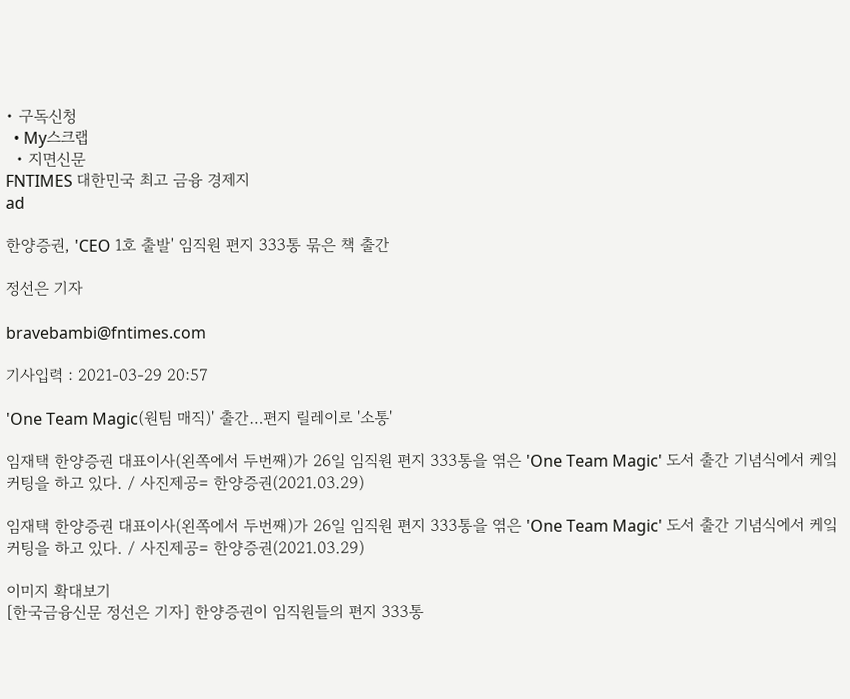• 구독신청
  • My스크랩
  • 지면신문
FNTIMES 대한민국 최고 금융 경제지
ad

한양증권, 'CEO 1호 출발' 임직원 편지 333통 묶은 책 출간

정선은 기자

bravebambi@fntimes.com

기사입력 : 2021-03-29 20:57

'One Team Magic(원팀 매직)' 출간…편지 릴레이로 '소통'

임재택 한양증권 대표이사(왼쪽에서 두번째)가 26일 임직원 편지 333통을 엮은 'One Team Magic' 도서 출간 기념식에서 케잌 커팅을 하고 있다. / 사진제공= 한양증권(2021.03.29)

임재택 한양증권 대표이사(왼쪽에서 두번째)가 26일 임직원 편지 333통을 엮은 'One Team Magic' 도서 출간 기념식에서 케잌 커팅을 하고 있다. / 사진제공= 한양증권(2021.03.29)

이미지 확대보기
[한국금융신문 정선은 기자] 한양증권이 임직원들의 편지 333통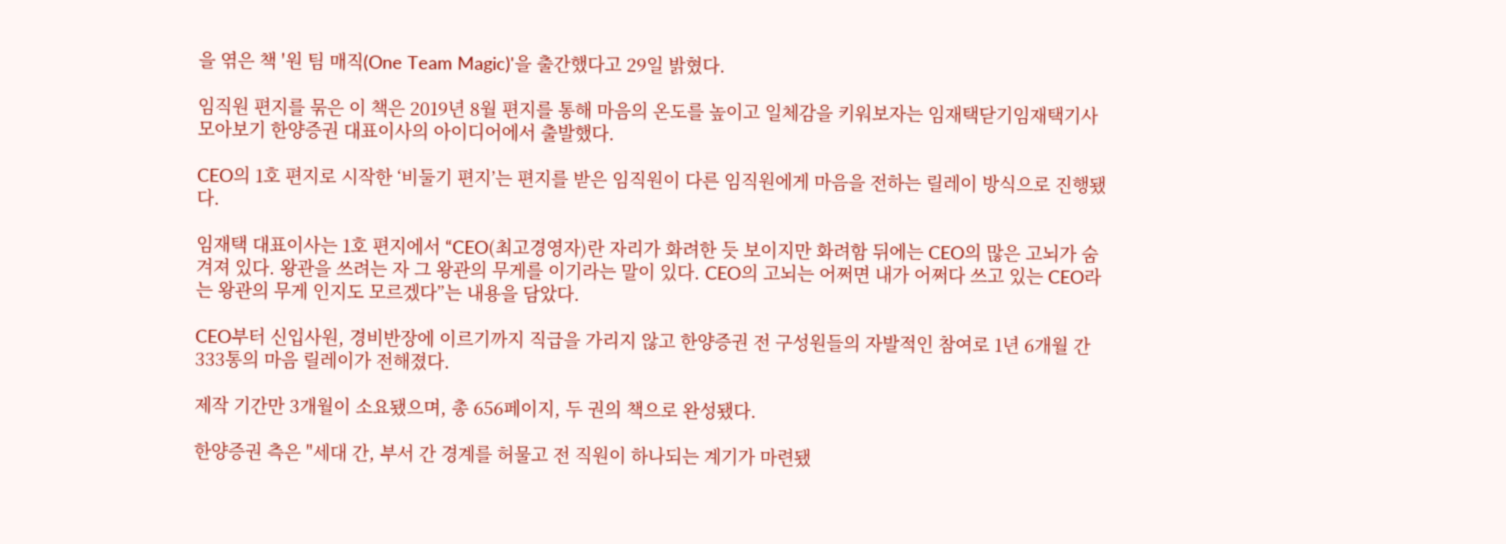을 엮은 책 '원 팀 매직(One Team Magic)'을 출간했다고 29일 밝혔다.

임직원 편지를 묶은 이 책은 2019년 8월 편지를 통해 마음의 온도를 높이고 일체감을 키워보자는 임재택닫기임재택기사 모아보기 한양증권 대표이사의 아이디어에서 출발했다.

CEO의 1호 편지로 시작한 ‘비둘기 편지’는 편지를 받은 임직원이 다른 임직원에게 마음을 전하는 릴레이 방식으로 진행됐다.

임재택 대표이사는 1호 편지에서 “CEO(최고경영자)란 자리가 화려한 듯 보이지만 화려함 뒤에는 CEO의 많은 고뇌가 숨겨져 있다. 왕관을 쓰려는 자 그 왕관의 무게를 이기라는 말이 있다. CEO의 고뇌는 어쩌면 내가 어쩌다 쓰고 있는 CEO라는 왕관의 무게 인지도 모르겠다”는 내용을 담았다.

CEO부터 신입사원, 경비반장에 이르기까지 직급을 가리지 않고 한양증권 전 구성원들의 자발적인 참여로 1년 6개월 간 333통의 마음 릴레이가 전해졌다.

제작 기간만 3개월이 소요됐으며, 총 656페이지, 두 권의 책으로 완성됐다.

한양증권 측은 "세대 간, 부서 간 경계를 허물고 전 직원이 하나되는 계기가 마련됐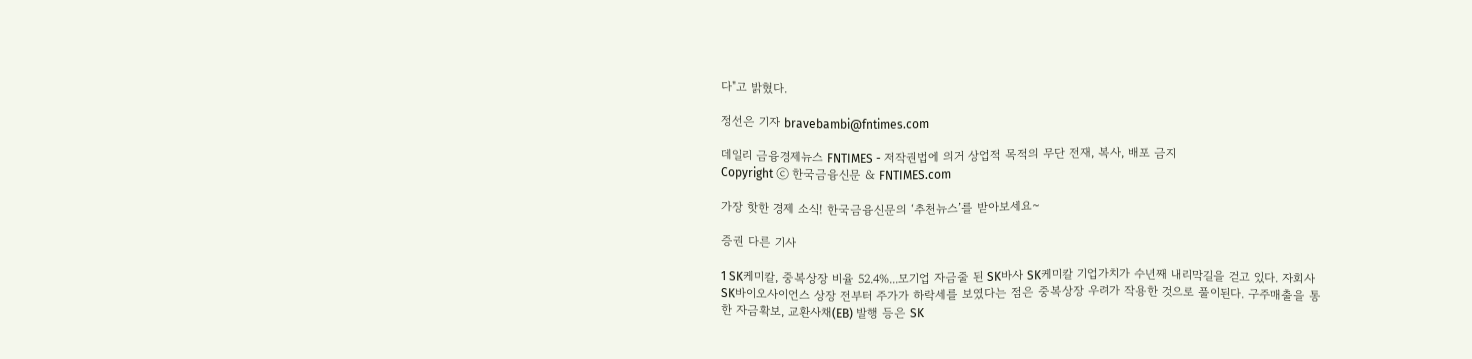다"고 밝혔다.

정선은 기자 bravebambi@fntimes.com

데일리 금융경제뉴스 FNTIMES - 저작권법에 의거 상업적 목적의 무단 전재, 복사, 배포 금지
Copyright ⓒ 한국금융신문 & FNTIMES.com

가장 핫한 경제 소식! 한국금융신문의 ‘추천뉴스’를 받아보세요~

증권 다른 기사

1 SK케미칼, 중복상장 비율 52.4%...모기업 자금줄 된 SK바사 SK케미칼 기업가치가 수년째 내리막길을 걷고 있다. 자회사 SK바이오사이언스 상장 전부터 주가가 하락세를 보였다는 점은 중복상장 우려가 작용한 것으로 풀이된다. 구주매출을 통한 자금확보, 교환사채(EB) 발행 등은 SK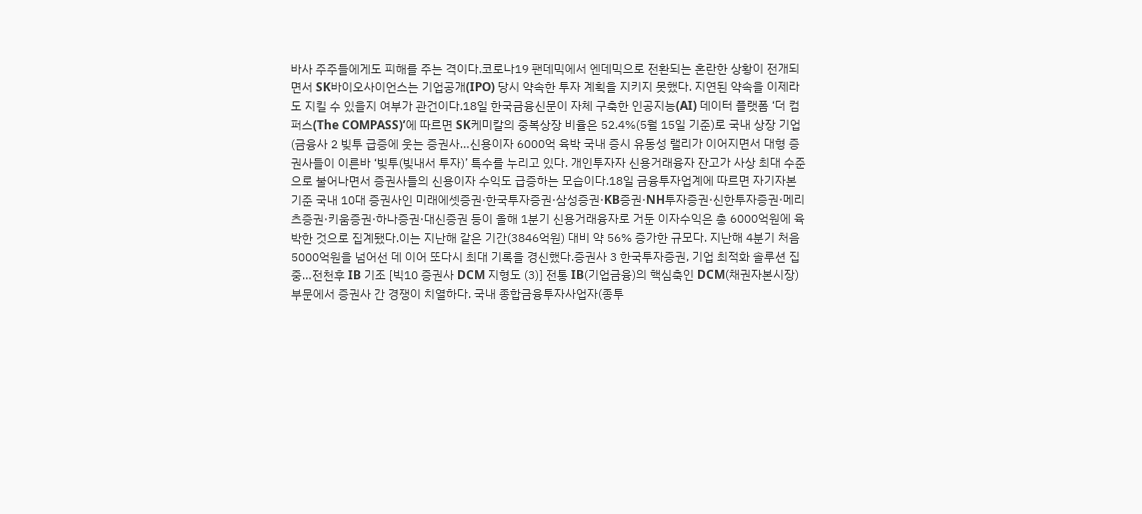바사 주주들에게도 피해를 주는 격이다.코로나19 팬데믹에서 엔데믹으로 전환되는 혼란한 상황이 전개되면서 SK바이오사이언스는 기업공개(IPO) 당시 약속한 투자 계획을 지키지 못했다. 지연된 약속을 이제라도 지킬 수 있을지 여부가 관건이다.18일 한국금융신문이 자체 구축한 인공지능(AI) 데이터 플랫폼 ‘더 컴퍼스(The COMPASS)’에 따르면 SK케미칼의 중복상장 비율은 52.4%(5월 15일 기준)로 국내 상장 기업(금융사 2 빚투 급증에 웃는 증권사…신용이자 6000억 육박 국내 증시 유동성 랠리가 이어지면서 대형 증권사들이 이른바 ‘빚투(빚내서 투자)’ 특수를 누리고 있다. 개인투자자 신용거래융자 잔고가 사상 최대 수준으로 불어나면서 증권사들의 신용이자 수익도 급증하는 모습이다.18일 금융투자업계에 따르면 자기자본 기준 국내 10대 증권사인 미래에셋증권·한국투자증권·삼성증권·KB증권·NH투자증권·신한투자증권·메리츠증권·키움증권·하나증권·대신증권 등이 올해 1분기 신용거래융자로 거둔 이자수익은 총 6000억원에 육박한 것으로 집계됐다.이는 지난해 같은 기간(3846억원) 대비 약 56% 증가한 규모다. 지난해 4분기 처음 5000억원을 넘어선 데 이어 또다시 최대 기록을 경신했다.증권사 3 한국투자증권, 기업 최적화 솔루션 집중…전천후 IB 기조 [빅10 증권사 DCM 지형도 (3)] 전통 IB(기업금융)의 핵심축인 DCM(채권자본시장) 부문에서 증권사 간 경쟁이 치열하다. 국내 종합금융투자사업자(종투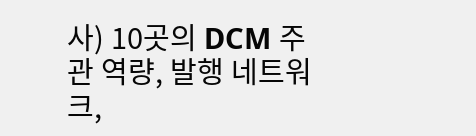사) 10곳의 DCM 주관 역량, 발행 네트워크,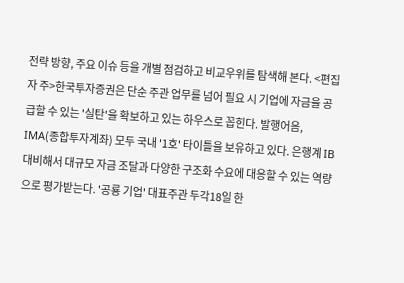전략 방향, 주요 이슈 등을 개별 점검하고 비교우위를 탐색해 본다. <편집자 주>한국투자증권은 단순 주관 업무를 넘어 필요 시 기업에 자금을 공급할 수 있는 '실탄'을 확보하고 있는 하우스로 꼽힌다. 발행어음, IMA(종합투자계좌) 모두 국내 '1호' 타이틀을 보유하고 있다. 은행계 IB 대비해서 대규모 자금 조달과 다양한 구조화 수요에 대응할 수 있는 역량으로 평가받는다. '공룡 기업' 대표주관 두각18일 한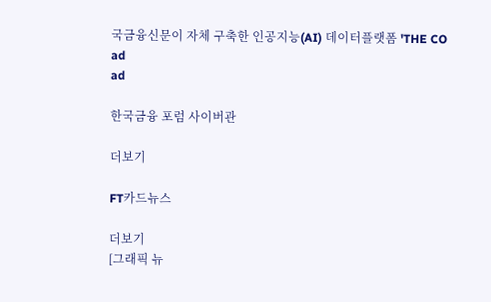국금융신문이 자체 구축한 인공지능(AI) 데이터플랫폼 'THE CO
ad
ad

한국금융 포럼 사이버관

더보기

FT카드뉴스

더보기
[그래픽 뉴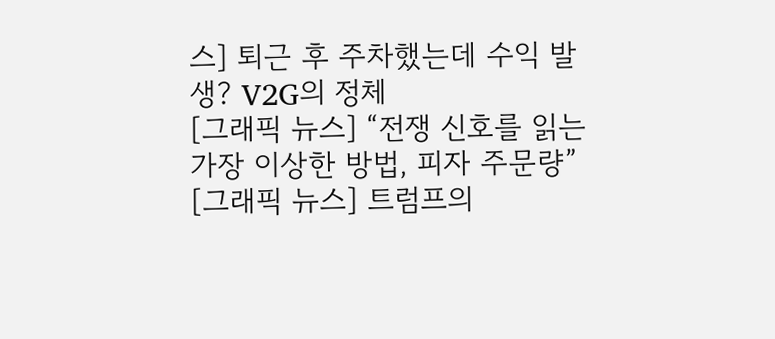스] 퇴근 후 주차했는데 수익 발생? V2G의 정체
[그래픽 뉴스] “전쟁 신호를 읽는 가장 이상한 방법, 피자 주문량”
[그래픽 뉴스] 트럼프의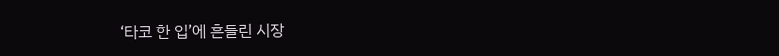‘타코 한 입’에 흔들린 시장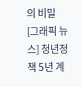의 비밀
[그래픽 뉴스] 청년정책 5년 계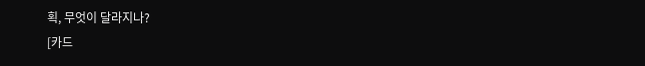획, 무엇이 달라지나?
[카드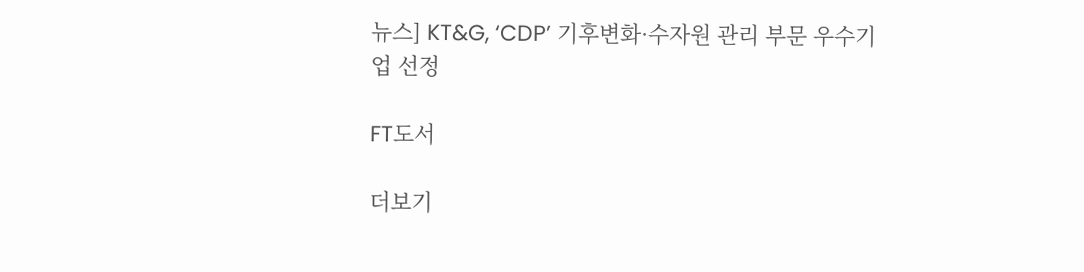뉴스] KT&G, ‘CDP’ 기후변화·수자원 관리 부문 우수기업 선정

FT도서

더보기